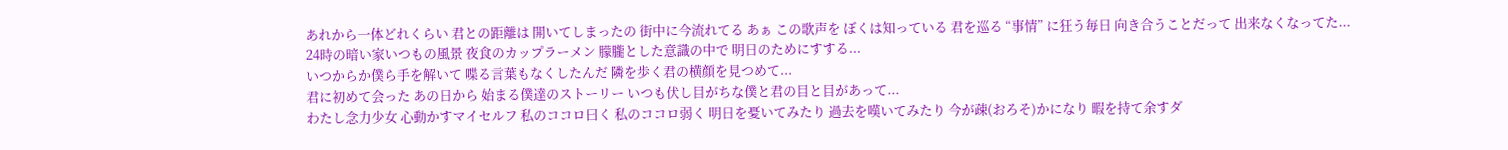あれから一体どれくらい 君との距離は 開いてしまったの 街中に今流れてる あぁ この歌声を ぼくは知っている 君を巡る “事情” に狂う毎日 向き合うことだって 出来なくなってた...
24時の暗い家いつもの風景 夜食のカップラーメン 朦朧とした意識の中で 明日のためにすする...
いつからか僕ら手を解いて 喋る言葉もなくしたんだ 隣を歩く君の横顔を見つめて...
君に初めて会った あの日から 始まる僕達のストーリー いつも伏し目がちな僕と君の目と目があって...
わたし念力少女 心動かすマイセルフ 私のココロ曰く 私のココロ弱く 明日を憂いてみたり 過去を嘆いてみたり 今が疎(おろそ)かになり 暇を持て余すダ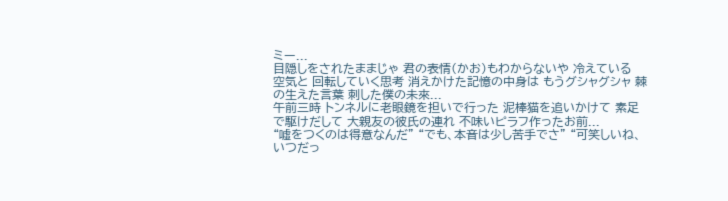ミー...
目隠しをされたままじゃ 君の表情(かお)もわからないや 冷えている 空気と 回転していく思考 消えかけた記憶の中身は もうグシャグシャ 棘の生えた言葉 刺した僕の未來...
午前三時 トンネルに老眼鏡を担いで行った 泥棒猫を追いかけて 素足で駆けだして 大親友の彼氏の連れ 不味いピラフ作ったお前...
“嘘をつくのは得意なんだ” “でも、本音は少し苦手でさ” “可笑しいね、いつだっ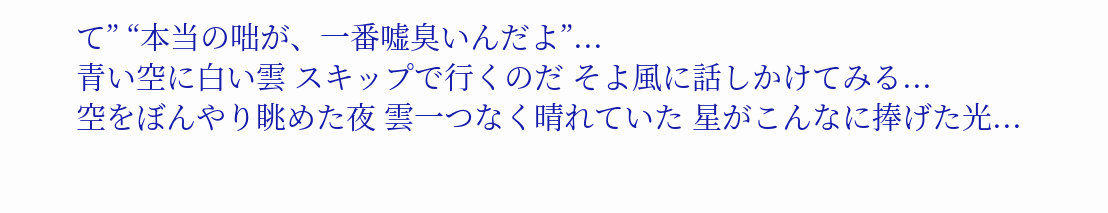て” “本当の咄が、一番嘘臭いんだよ”...
青い空に白い雲 スキップで行くのだ そよ風に話しかけてみる...
空をぼんやり眺めた夜 雲一つなく晴れていた 星がこんなに捧げた光...